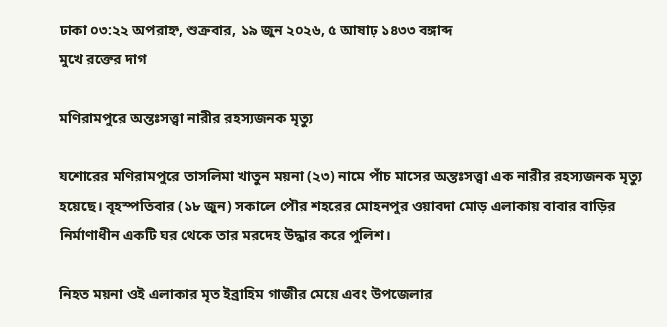ঢাকা ০৩:২২ অপরাহ্ন, শুক্রবার, ১৯ জুন ২০২৬, ৫ আষাঢ় ১৪৩৩ বঙ্গাব্দ
মুখে রক্তের দাগ

মণিরামপুরে অন্তঃসত্ত্বা নারীর রহস্যজনক মৃত্যু

যশোরের মণিরামপুরে তাসলিমা খাতুন ময়না (২৩) নামে পাঁচ মাসের অন্তঃসত্ত্বা এক নারীর রহস্যজনক মৃত্যু হয়েছে। বৃহস্পতিবার (১৮ জুন) সকালে পৌর শহরের মোহনপুর ওয়াবদা মোড় এলাকায় বাবার বাড়ির নির্মাণাধীন একটি ঘর থেকে তার মরদেহ উদ্ধার করে পুলিশ।

নিহত ময়না ওই এলাকার মৃত ইব্রাহিম গাজীর মেয়ে এবং উপজেলার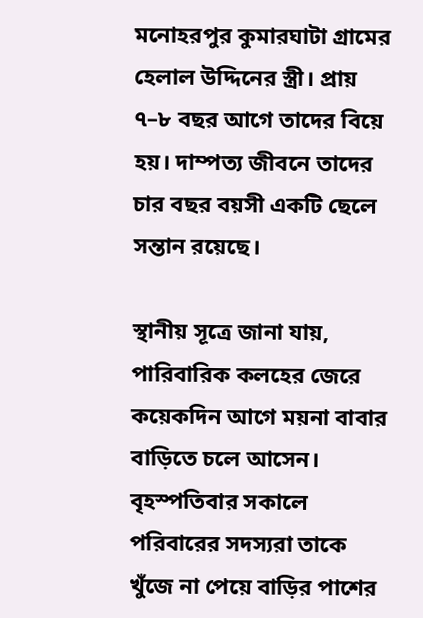মনোহরপুর কুমারঘাটা গ্রামের হেলাল উদ্দিনের স্ত্রী। প্রায় ৭–৮ বছর আগে তাদের বিয়ে হয়। দাম্পত্য জীবনে তাদের চার বছর বয়সী একটি ছেলে সন্তান রয়েছে।

স্থানীয় সূত্রে জানা যায়, পারিবারিক কলহের জেরে কয়েকদিন আগে ময়না বাবার বাড়িতে চলে আসেন। বৃহস্পতিবার সকালে পরিবারের সদস্যরা তাকে খুঁজে না পেয়ে বাড়ির পাশের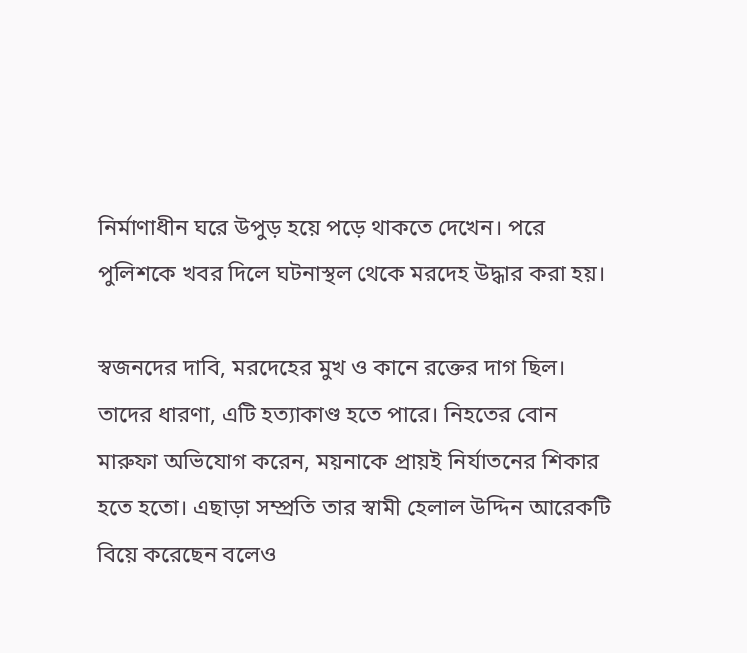নির্মাণাধীন ঘরে উপুড় হয়ে পড়ে থাকতে দেখেন। পরে পুলিশকে খবর দিলে ঘটনাস্থল থেকে মরদেহ উদ্ধার করা হয়।

স্বজনদের দাবি, মরদেহের মুখ ও কানে রক্তের দাগ ছিল। তাদের ধারণা, এটি হত্যাকাণ্ড হতে পারে। নিহতের বোন মারুফা অভিযোগ করেন, ময়নাকে প্রায়ই নির্যাতনের শিকার হতে হতো। এছাড়া সম্প্রতি তার স্বামী হেলাল উদ্দিন আরেকটি বিয়ে করেছেন বলেও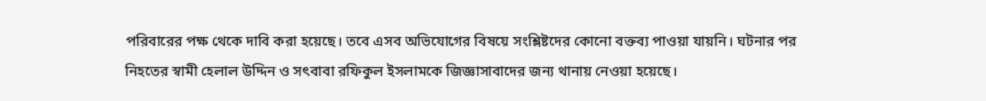পরিবারের পক্ষ থেকে দাবি করা হয়েছে। তবে এসব অভিযোগের বিষয়ে সংশ্লিষ্টদের কোনো বক্তব্য পাওয়া যায়নি। ঘটনার পর নিহতের স্বামী হেলাল উদ্দিন ও সৎবাবা রফিকুল ইসলামকে জিজ্ঞাসাবাদের জন্য থানায় নেওয়া হয়েছে।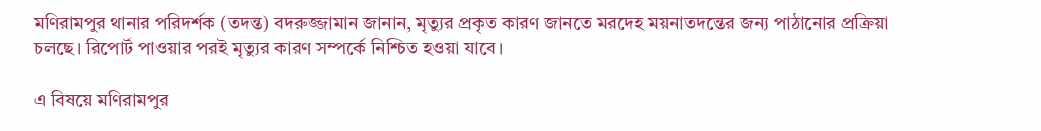মণিরামপুর থানার পরিদর্শক (তদন্ত) বদরুজ্জামান জানান, মৃত্যুর প্রকৃত কারণ জানতে মরদেহ ময়নাতদন্তের জন্য পাঠানোর প্রক্রিয়া চলছে। রিপোর্ট পাওয়ার পরই মৃত্যুর কারণ সম্পর্কে নিশ্চিত হওয়া যাবে।

এ বিষয়ে মণিরামপুর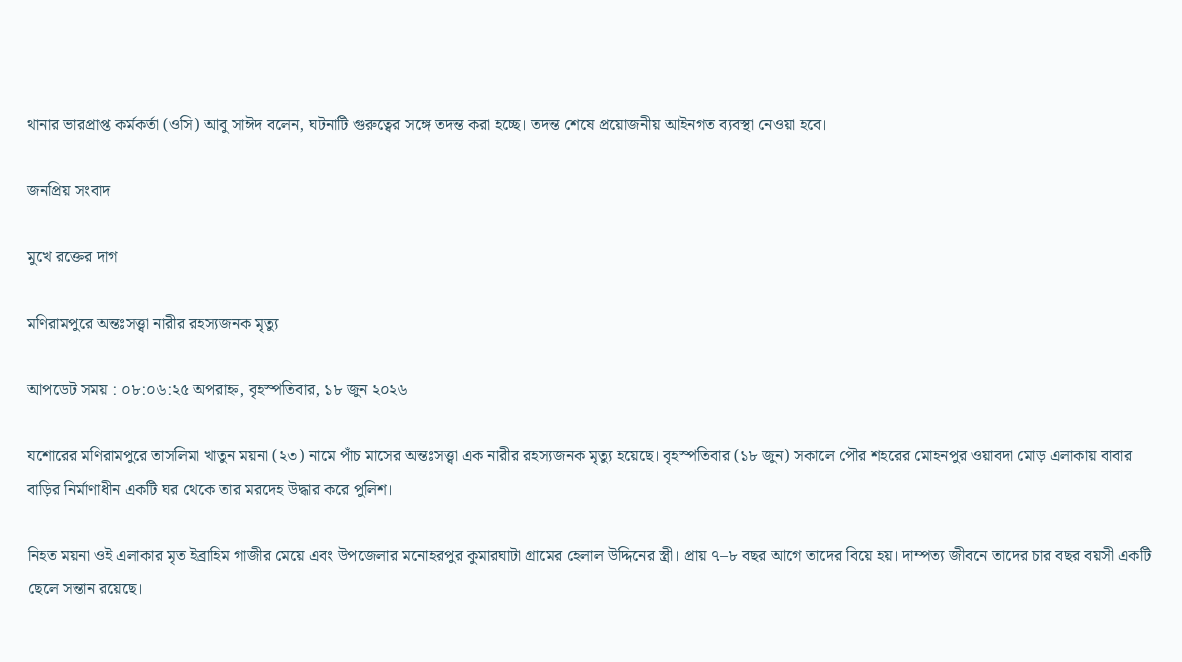থানার ভারপ্রাপ্ত কর্মকর্তা (ওসি) আবু সাঈদ বলেন, ঘটনাটি গুরুত্বের সঙ্গে তদন্ত করা হচ্ছে। তদন্ত শেষে প্রয়োজনীয় আইনগত ব্যবস্থা নেওয়া হবে।

জনপ্রিয় সংবাদ

মুখে রক্তের দাগ

মণিরামপুরে অন্তঃসত্ত্বা নারীর রহস্যজনক মৃত্যু

আপডেট সময় : ০৮:০৬:২৫ অপরাহ্ন, বৃহস্পতিবার, ১৮ জুন ২০২৬

যশোরের মণিরামপুরে তাসলিমা খাতুন ময়না (২৩) নামে পাঁচ মাসের অন্তঃসত্ত্বা এক নারীর রহস্যজনক মৃত্যু হয়েছে। বৃহস্পতিবার (১৮ জুন) সকালে পৌর শহরের মোহনপুর ওয়াবদা মোড় এলাকায় বাবার বাড়ির নির্মাণাধীন একটি ঘর থেকে তার মরদেহ উদ্ধার করে পুলিশ।

নিহত ময়না ওই এলাকার মৃত ইব্রাহিম গাজীর মেয়ে এবং উপজেলার মনোহরপুর কুমারঘাটা গ্রামের হেলাল উদ্দিনের স্ত্রী। প্রায় ৭–৮ বছর আগে তাদের বিয়ে হয়। দাম্পত্য জীবনে তাদের চার বছর বয়সী একটি ছেলে সন্তান রয়েছে।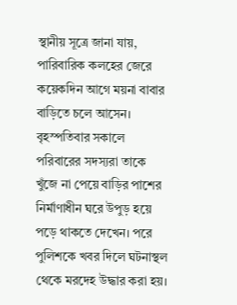স্থানীয় সূত্রে জানা যায়, পারিবারিক কলহের জেরে কয়েকদিন আগে ময়না বাবার বাড়িতে চলে আসেন। বৃহস্পতিবার সকালে পরিবারের সদস্যরা তাকে খুঁজে না পেয়ে বাড়ির পাশের নির্মাণাধীন ঘরে উপুড় হয়ে পড়ে থাকতে দেখেন। পরে পুলিশকে খবর দিলে ঘটনাস্থল থেকে মরদেহ উদ্ধার করা হয়।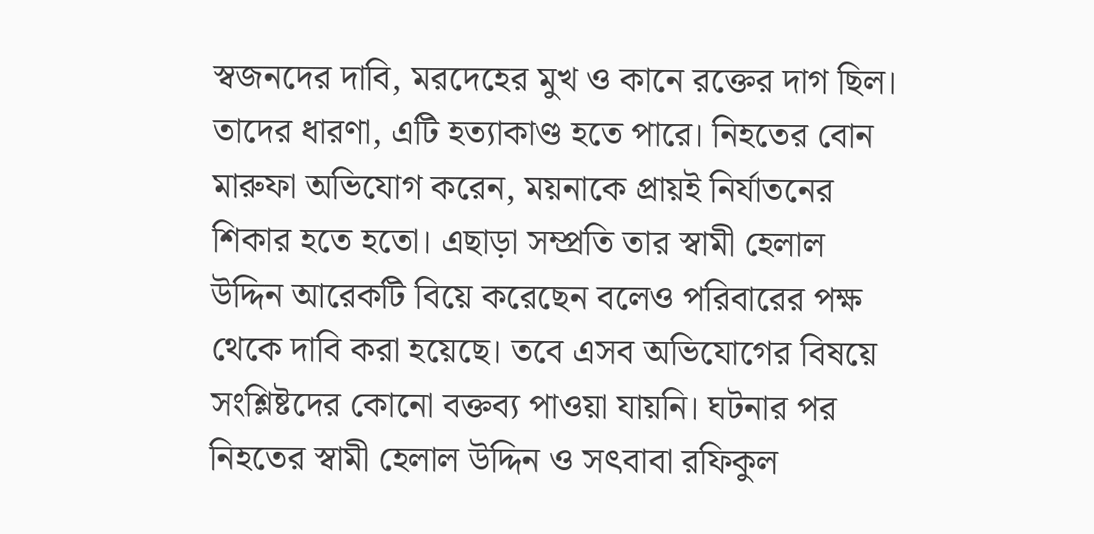স্বজনদের দাবি, মরদেহের মুখ ও কানে রক্তের দাগ ছিল। তাদের ধারণা, এটি হত্যাকাণ্ড হতে পারে। নিহতের বোন মারুফা অভিযোগ করেন, ময়নাকে প্রায়ই নির্যাতনের শিকার হতে হতো। এছাড়া সম্প্রতি তার স্বামী হেলাল উদ্দিন আরেকটি বিয়ে করেছেন বলেও পরিবারের পক্ষ থেকে দাবি করা হয়েছে। তবে এসব অভিযোগের বিষয়ে সংশ্লিষ্টদের কোনো বক্তব্য পাওয়া যায়নি। ঘটনার পর নিহতের স্বামী হেলাল উদ্দিন ও সৎবাবা রফিকুল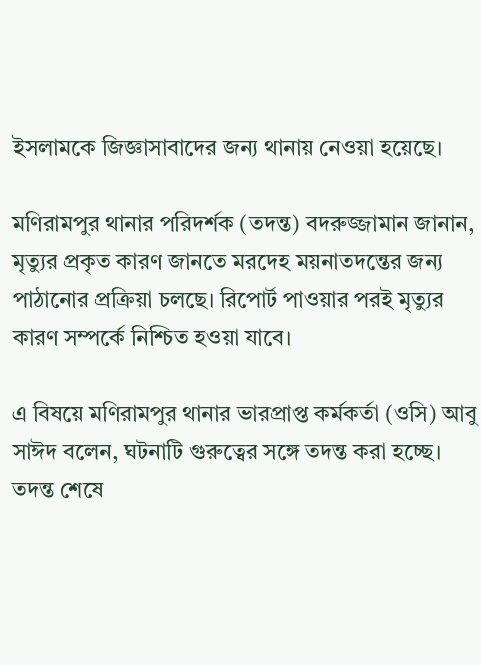ইসলামকে জিজ্ঞাসাবাদের জন্য থানায় নেওয়া হয়েছে।

মণিরামপুর থানার পরিদর্শক (তদন্ত) বদরুজ্জামান জানান, মৃত্যুর প্রকৃত কারণ জানতে মরদেহ ময়নাতদন্তের জন্য পাঠানোর প্রক্রিয়া চলছে। রিপোর্ট পাওয়ার পরই মৃত্যুর কারণ সম্পর্কে নিশ্চিত হওয়া যাবে।

এ বিষয়ে মণিরামপুর থানার ভারপ্রাপ্ত কর্মকর্তা (ওসি) আবু সাঈদ বলেন, ঘটনাটি গুরুত্বের সঙ্গে তদন্ত করা হচ্ছে। তদন্ত শেষে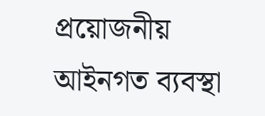প্রয়োজনীয় আইনগত ব্যবস্থা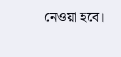নেওয়া হবে।